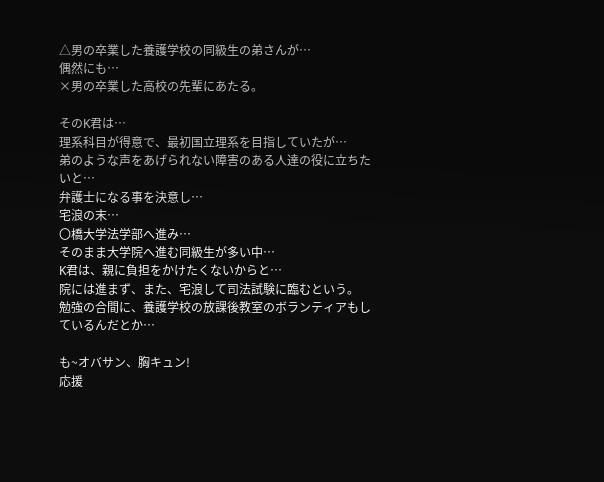△男の卒業した養護学校の同級生の弟さんが…
偶然にも…
×男の卒業した高校の先輩にあたる。

そのK君は…
理系科目が得意で、最初国立理系を目指していたが…
弟のような声をあげられない障害のある人達の役に立ちたいと…
弁護士になる事を決意し…
宅浪の末…
〇橋大学法学部へ進み…
そのまま大学院へ進む同級生が多い中…
K君は、親に負担をかけたくないからと…
院には進まず、また、宅浪して司法試験に臨むという。
勉強の合間に、養護学校の放課後教室のボランティアもしているんだとか…

も~オバサン、胸キュン!
応援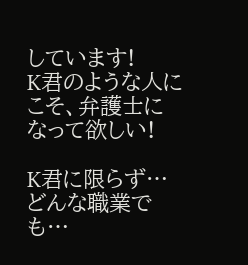しています!
K君のような人にこそ、弁護士になって欲しい!

K君に限らず…
どんな職業でも…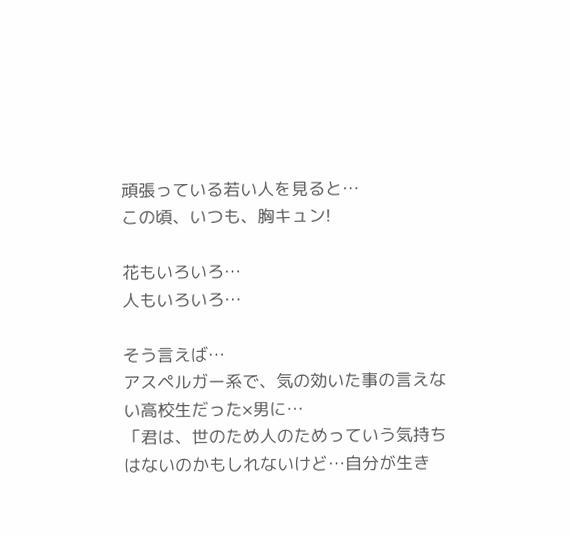頑張っている若い人を見ると…
この頃、いつも、胸キュン!

花もいろいろ…
人もいろいろ…

そう言えば…
アスペルガー系で、気の効いた事の言えない高校生だった×男に…
「君は、世のため人のためっていう気持ちはないのかもしれないけど…自分が生き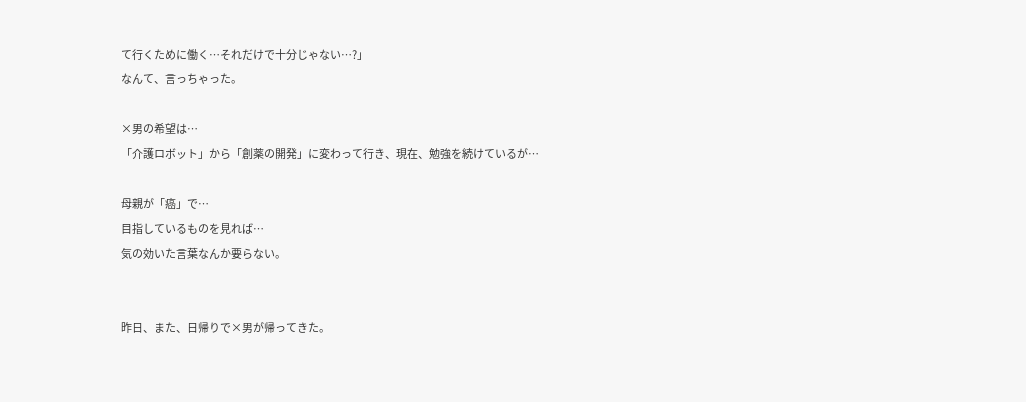て行くために働く…それだけで十分じゃない…?」
なんて、言っちゃった。

×男の希望は…
「介護ロボット」から「創薬の開発」に変わって行き、現在、勉強を続けているが…

母親が「癌」で…
目指しているものを見れば…
気の効いた言葉なんか要らない。


昨日、また、日帰りで×男が帰ってきた。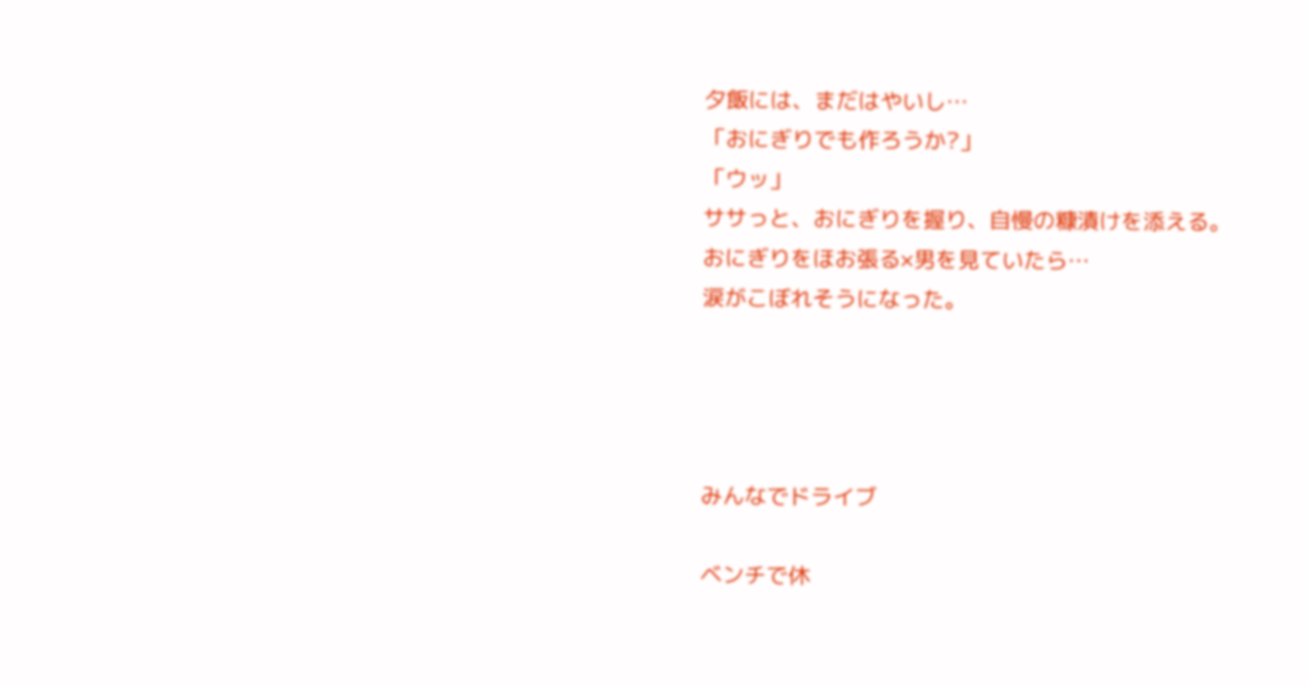夕飯には、まだはやいし…
「おにぎりでも作ろうか?」
「ウッ」
ササっと、おにぎりを握り、自慢の糠漬けを添える。
おにぎりをほお張る×男を見ていたら…
涙がこぼれそうになった。




みんなでドライブ

ベンチで休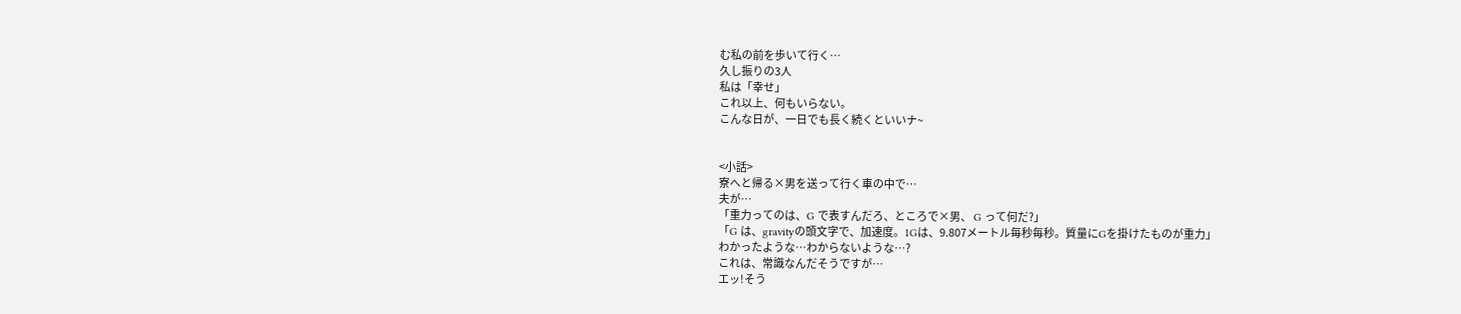む私の前を歩いて行く…
久し振りの3人
私は「幸せ」
これ以上、何もいらない。
こんな日が、一日でも長く続くといいナ~


<小話>
寮へと帰る×男を送って行く車の中で…
夫が…
「重力ってのは、G で表すんだろ、ところで×男、 G って何だ?」
「G は、gravityの頭文字で、加速度。1Gは、9.807メートル毎秒毎秒。質量にGを掛けたものが重力」
わかったような…わからないような…?
これは、常識なんだそうですが…
エッ!そう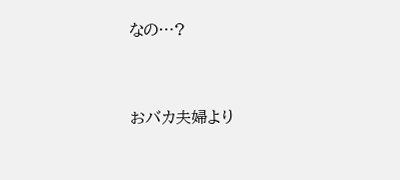なの…?




おバカ夫婦より